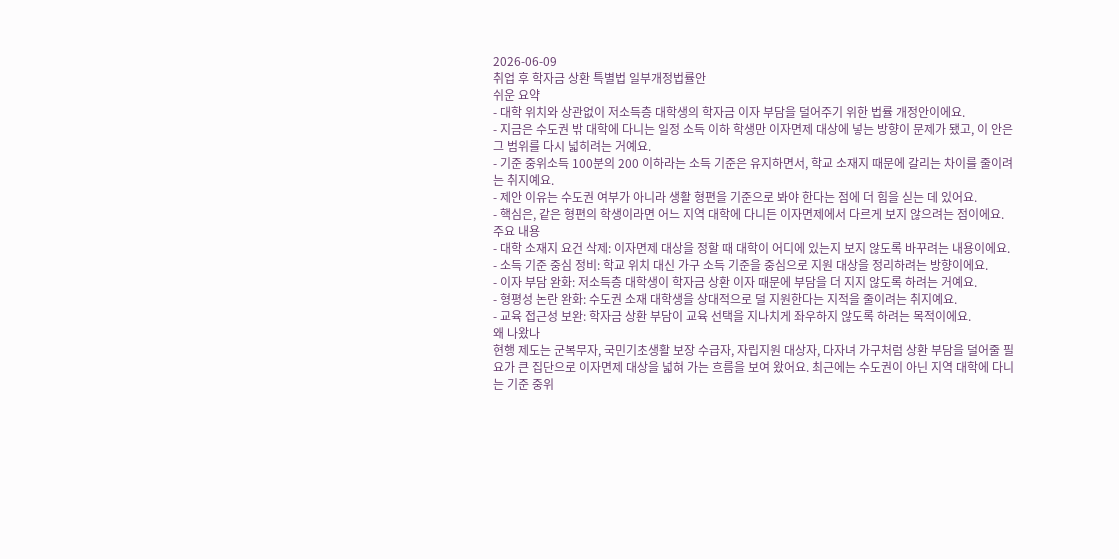2026-06-09
취업 후 학자금 상환 특별법 일부개정법률안
쉬운 요약
- 대학 위치와 상관없이 저소득층 대학생의 학자금 이자 부담을 덜어주기 위한 법률 개정안이에요.
- 지금은 수도권 밖 대학에 다니는 일정 소득 이하 학생만 이자면제 대상에 넣는 방향이 문제가 됐고, 이 안은 그 범위를 다시 넓히려는 거예요.
- 기준 중위소득 100분의 200 이하라는 소득 기준은 유지하면서, 학교 소재지 때문에 갈리는 차이를 줄이려는 취지예요.
- 제안 이유는 수도권 여부가 아니라 생활 형편을 기준으로 봐야 한다는 점에 더 힘을 싣는 데 있어요.
- 핵심은, 같은 형편의 학생이라면 어느 지역 대학에 다니든 이자면제에서 다르게 보지 않으려는 점이에요.
주요 내용
- 대학 소재지 요건 삭제: 이자면제 대상을 정할 때 대학이 어디에 있는지 보지 않도록 바꾸려는 내용이에요.
- 소득 기준 중심 정비: 학교 위치 대신 가구 소득 기준을 중심으로 지원 대상을 정리하려는 방향이에요.
- 이자 부담 완화: 저소득층 대학생이 학자금 상환 이자 때문에 부담을 더 지지 않도록 하려는 거예요.
- 형평성 논란 완화: 수도권 소재 대학생을 상대적으로 덜 지원한다는 지적을 줄이려는 취지예요.
- 교육 접근성 보완: 학자금 상환 부담이 교육 선택을 지나치게 좌우하지 않도록 하려는 목적이에요.
왜 나왔나
현행 제도는 군복무자, 국민기초생활 보장 수급자, 자립지원 대상자, 다자녀 가구처럼 상환 부담을 덜어줄 필요가 큰 집단으로 이자면제 대상을 넓혀 가는 흐름을 보여 왔어요. 최근에는 수도권이 아닌 지역 대학에 다니는 기준 중위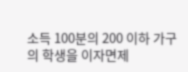소득 100분의 200 이하 가구의 학생을 이자면제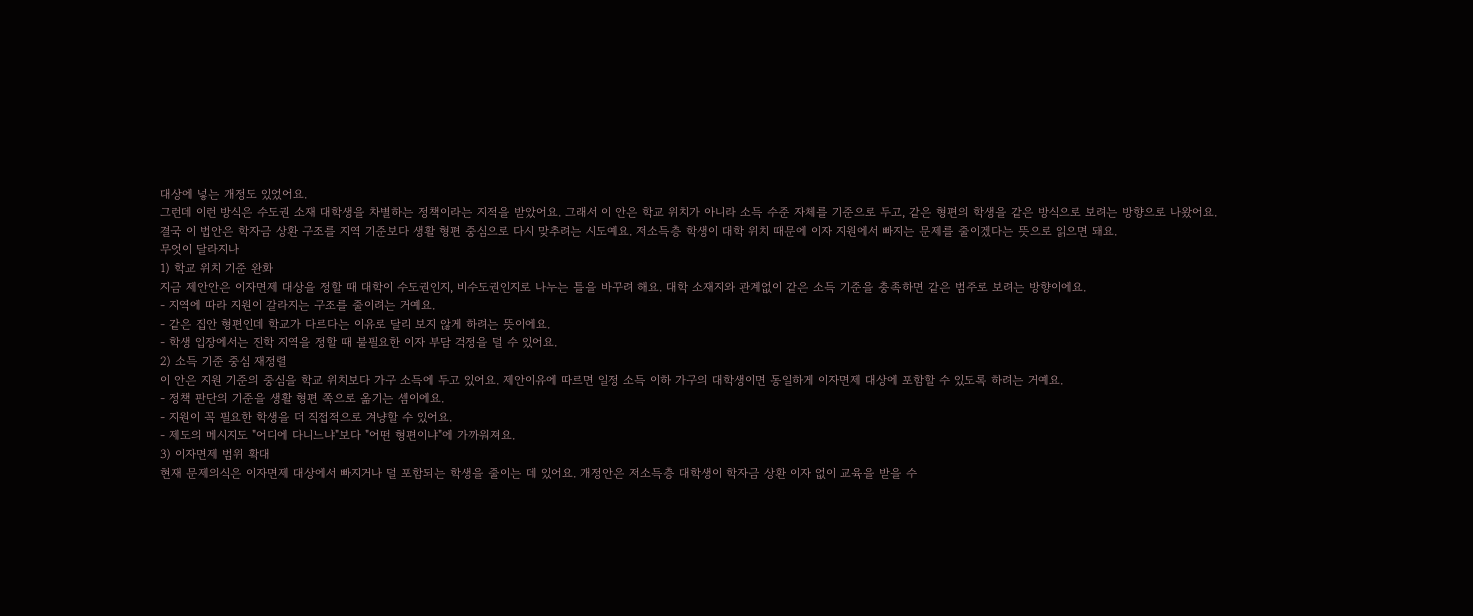대상에 넣는 개정도 있었어요.
그런데 이런 방식은 수도권 소재 대학생을 차별하는 정책이라는 지적을 받았어요. 그래서 이 안은 학교 위치가 아니라 소득 수준 자체를 기준으로 두고, 같은 형편의 학생을 같은 방식으로 보려는 방향으로 나왔어요.
결국 이 법안은 학자금 상환 구조를 지역 기준보다 생활 형편 중심으로 다시 맞추려는 시도예요. 저소득층 학생이 대학 위치 때문에 이자 지원에서 빠지는 문제를 줄이겠다는 뜻으로 읽으면 돼요.
무엇이 달라지나
1) 학교 위치 기준 완화
지금 제안안은 이자면제 대상을 정할 때 대학이 수도권인지, 비수도권인지로 나누는 틀을 바꾸려 해요. 대학 소재지와 관계없이 같은 소득 기준을 충족하면 같은 범주로 보려는 방향이에요.
- 지역에 따라 지원이 갈라지는 구조를 줄이려는 거예요.
- 같은 집안 형편인데 학교가 다르다는 이유로 달리 보지 않게 하려는 뜻이에요.
- 학생 입장에서는 진학 지역을 정할 때 불필요한 이자 부담 걱정을 덜 수 있어요.
2) 소득 기준 중심 재정렬
이 안은 지원 기준의 중심을 학교 위치보다 가구 소득에 두고 있어요. 제안이유에 따르면 일정 소득 이하 가구의 대학생이면 동일하게 이자면제 대상에 포함할 수 있도록 하려는 거예요.
- 정책 판단의 기준을 생활 형편 쪽으로 옮기는 셈이에요.
- 지원이 꼭 필요한 학생을 더 직접적으로 겨냥할 수 있어요.
- 제도의 메시지도 "어디에 다니느냐"보다 "어떤 형편이냐"에 가까워져요.
3) 이자면제 범위 확대
현재 문제의식은 이자면제 대상에서 빠지거나 덜 포함되는 학생을 줄이는 데 있어요. 개정안은 저소득층 대학생이 학자금 상환 이자 없이 교육을 받을 수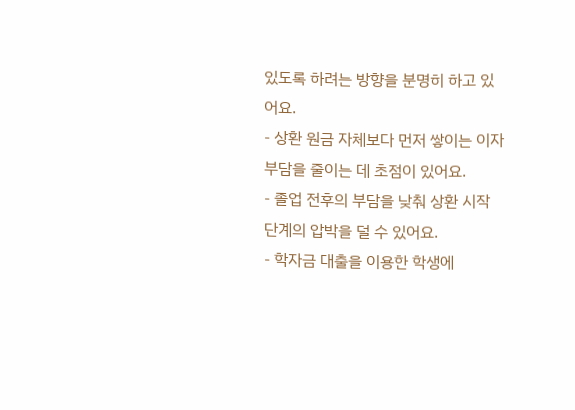있도록 하려는 방향을 분명히 하고 있어요.
- 상환 원금 자체보다 먼저 쌓이는 이자 부담을 줄이는 데 초점이 있어요.
- 졸업 전후의 부담을 낮춰 상환 시작 단계의 압박을 덜 수 있어요.
- 학자금 대출을 이용한 학생에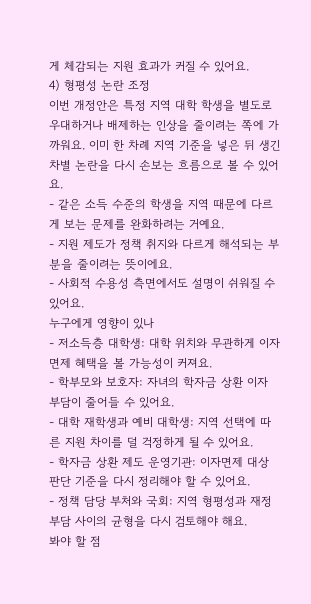게 체감되는 지원 효과가 커질 수 있어요.
4) 형평성 논란 조정
이번 개정안은 특정 지역 대학 학생을 별도로 우대하거나 배제하는 인상을 줄이려는 쪽에 가까워요. 이미 한 차례 지역 기준을 넣은 뒤 생긴 차별 논란을 다시 손보는 흐름으로 볼 수 있어요.
- 같은 소득 수준의 학생을 지역 때문에 다르게 보는 문제를 완화하려는 거예요.
- 지원 제도가 정책 취지와 다르게 해석되는 부분을 줄이려는 뜻이에요.
- 사회적 수용성 측면에서도 설명이 쉬워질 수 있어요.
누구에게 영향이 있나
- 저소득층 대학생: 대학 위치와 무관하게 이자면제 혜택을 볼 가능성이 커져요.
- 학부모와 보호자: 자녀의 학자금 상환 이자 부담이 줄어들 수 있어요.
- 대학 재학생과 예비 대학생: 지역 선택에 따른 지원 차이를 덜 걱정하게 될 수 있어요.
- 학자금 상환 제도 운영기관: 이자면제 대상 판단 기준을 다시 정리해야 할 수 있어요.
- 정책 담당 부처와 국회: 지역 형평성과 재정 부담 사이의 균형을 다시 검토해야 해요.
봐야 할 점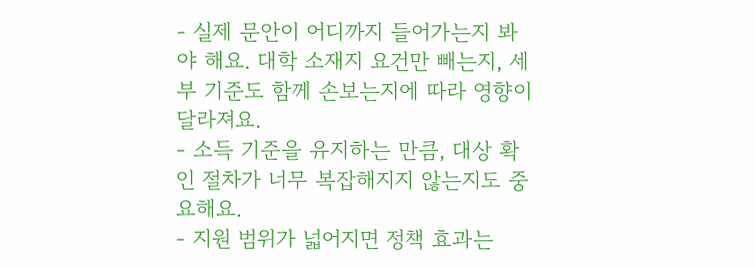- 실제 문안이 어디까지 들어가는지 봐야 해요. 대학 소재지 요건만 빼는지, 세부 기준도 함께 손보는지에 따라 영향이 달라져요.
- 소득 기준을 유지하는 만큼, 대상 확인 절차가 너무 복잡해지지 않는지도 중요해요.
- 지원 범위가 넓어지면 정책 효과는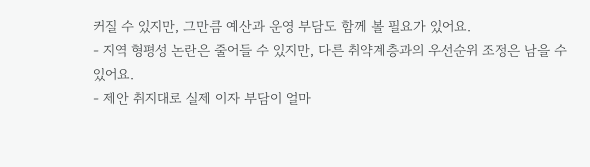커질 수 있지만, 그만큼 예산과 운영 부담도 함께 볼 필요가 있어요.
- 지역 형평성 논란은 줄어들 수 있지만, 다른 취약계층과의 우선순위 조정은 남을 수 있어요.
- 제안 취지대로 실제 이자 부담이 얼마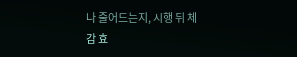나 줄어드는지, 시행 뒤 체감 효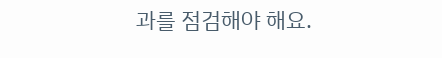과를 점검해야 해요.